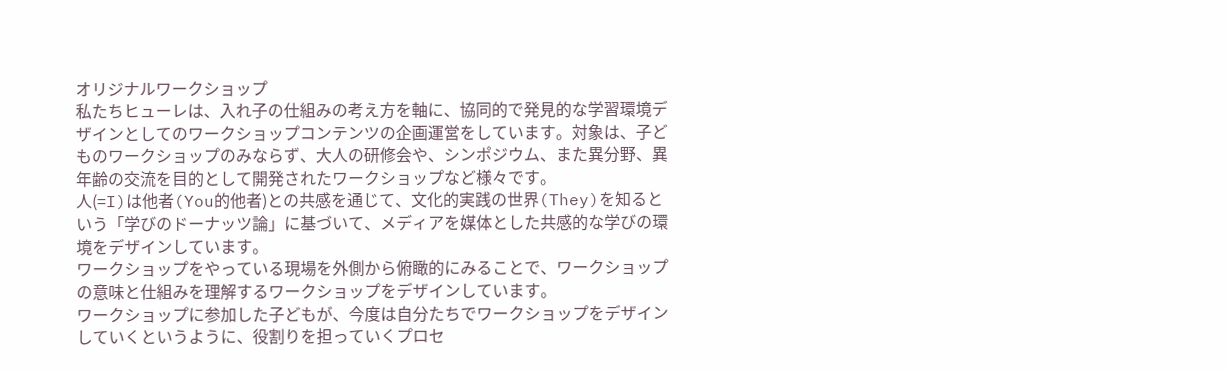オリジナルワークショップ
私たちヒューレは、入れ子の仕組みの考え方を軸に、協同的で発見的な学習環境デザインとしてのワークショップコンテンツの企画運営をしています。対象は、子どものワークショップのみならず、大人の研修会や、シンポジウム、また異分野、異年齢の交流を目的として開発されたワークショップなど様々です。
人(=I)は他者(You的他者)との共感を通じて、文化的実践の世界(They)を知るという「学びのドーナッツ論」に基づいて、メディアを媒体とした共感的な学びの環境をデザインしています。
ワークショップをやっている現場を外側から俯瞰的にみることで、ワークショップの意味と仕組みを理解するワークショップをデザインしています。
ワークショップに参加した子どもが、今度は自分たちでワークショップをデザインしていくというように、役割りを担っていくプロセ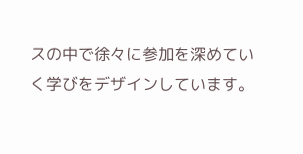スの中で徐々に参加を深めていく学びをデザインしています。